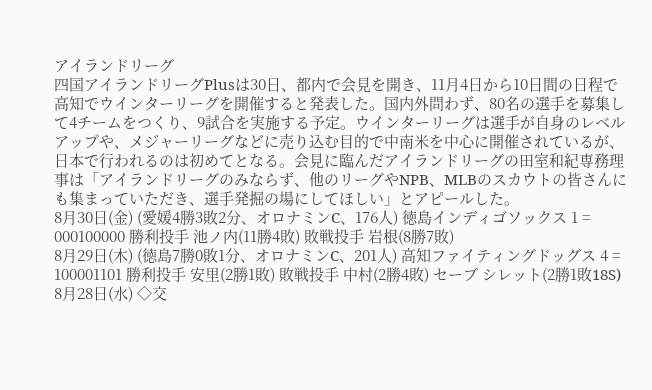アイランドリーグ
四国アイランドリーグPlusは30日、都内で会見を開き、11月4日から10日間の日程で高知でウインターリーグを開催すると発表した。国内外問わず、80名の選手を募集して4チームをつくり、9試合を実施する予定。ウインターリーグは選手が自身のレベルアップや、メジャーリーグなどに売り込む目的で中南米を中心に開催されているが、日本で行われるのは初めてとなる。会見に臨んだアイランドリーグの田室和紀専務理事は「アイランドリーグのみならず、他のリーグやNPB、MLBのスカウトの皆さんにも集まっていただき、選手発掘の場にしてほしい」とアピールした。
8月30日(金) (愛媛4勝3敗2分、オロナミンC、176人) 徳島インディゴソックス 1 = 000100000 勝利投手 池ノ内(11勝4敗) 敗戦投手 岩根(8勝7敗)
8月29日(木) (徳島7勝0敗1分、オロナミンC、201人) 高知ファイティングドッグス 4 = 100001101 勝利投手 安里(2勝1敗) 敗戦投手 中村(2勝4敗) セーブ シレット(2勝1敗18S)
8月28日(水) ◇交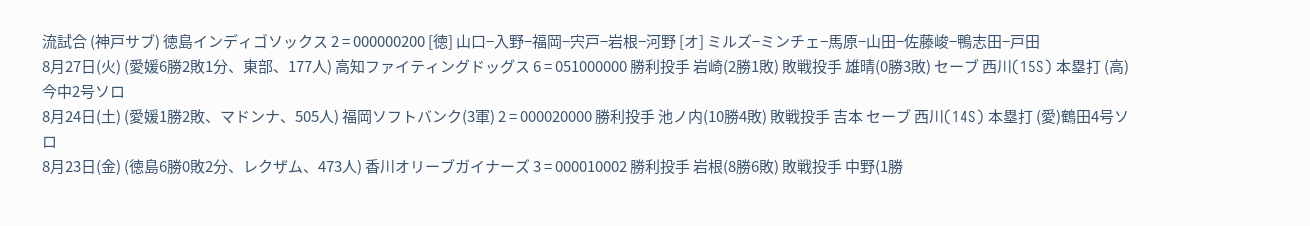流試合 (神戸サブ) 徳島インディゴソックス 2 = 000000200 [徳] 山口−入野−福岡−宍戸−岩根−河野 [オ] ミルズ−ミンチェ−馬原−山田−佐藤峻−鴨志田−戸田
8月27日(火) (愛媛6勝2敗1分、東部、177人) 高知ファイティングドッグス 6 = 051000000 勝利投手 岩崎(2勝1敗) 敗戦投手 雄晴(0勝3敗) セーブ 西川(15S) 本塁打 (高)今中2号ソロ
8月24日(土) (愛媛1勝2敗、マドンナ、505人) 福岡ソフトバンク(3軍) 2 = 000020000 勝利投手 池ノ内(10勝4敗) 敗戦投手 吉本 セーブ 西川(14S) 本塁打 (愛)鶴田4号ソロ
8月23日(金) (徳島6勝0敗2分、レクザム、473人) 香川オリーブガイナーズ 3 = 000010002 勝利投手 岩根(8勝6敗) 敗戦投手 中野(1勝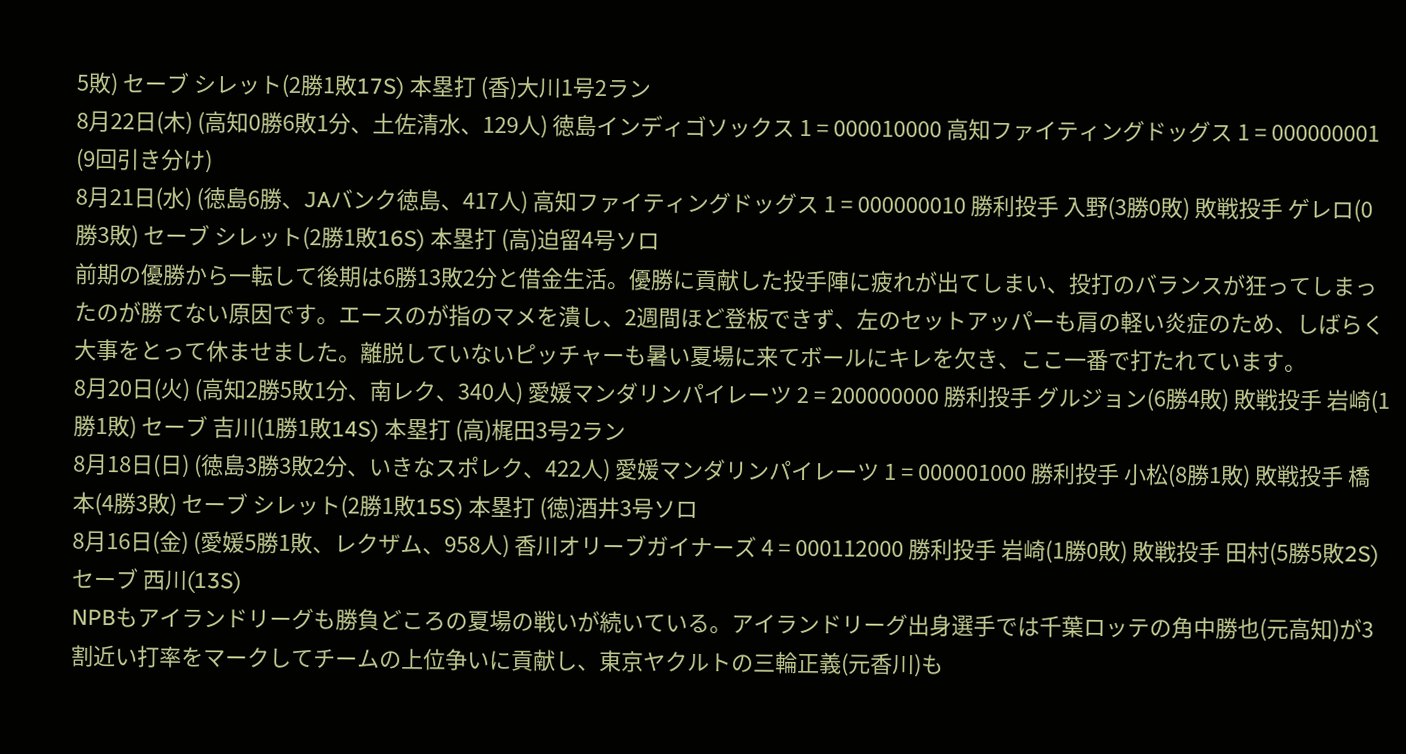5敗) セーブ シレット(2勝1敗17S) 本塁打 (香)大川1号2ラン
8月22日(木) (高知0勝6敗1分、土佐清水、129人) 徳島インディゴソックス 1 = 000010000 高知ファイティングドッグス 1 = 000000001 (9回引き分け)
8月21日(水) (徳島6勝、JAバンク徳島、417人) 高知ファイティングドッグス 1 = 000000010 勝利投手 入野(3勝0敗) 敗戦投手 ゲレロ(0勝3敗) セーブ シレット(2勝1敗16S) 本塁打 (高)迫留4号ソロ
前期の優勝から一転して後期は6勝13敗2分と借金生活。優勝に貢献した投手陣に疲れが出てしまい、投打のバランスが狂ってしまったのが勝てない原因です。エースのが指のマメを潰し、2週間ほど登板できず、左のセットアッパーも肩の軽い炎症のため、しばらく大事をとって休ませました。離脱していないピッチャーも暑い夏場に来てボールにキレを欠き、ここ一番で打たれています。
8月20日(火) (高知2勝5敗1分、南レク、340人) 愛媛マンダリンパイレーツ 2 = 200000000 勝利投手 グルジョン(6勝4敗) 敗戦投手 岩崎(1勝1敗) セーブ 吉川(1勝1敗14S) 本塁打 (高)梶田3号2ラン
8月18日(日) (徳島3勝3敗2分、いきなスポレク、422人) 愛媛マンダリンパイレーツ 1 = 000001000 勝利投手 小松(8勝1敗) 敗戦投手 橋本(4勝3敗) セーブ シレット(2勝1敗15S) 本塁打 (徳)酒井3号ソロ
8月16日(金) (愛媛5勝1敗、レクザム、958人) 香川オリーブガイナーズ 4 = 000112000 勝利投手 岩崎(1勝0敗) 敗戦投手 田村(5勝5敗2S) セーブ 西川(13S)
NPBもアイランドリーグも勝負どころの夏場の戦いが続いている。アイランドリーグ出身選手では千葉ロッテの角中勝也(元高知)が3割近い打率をマークしてチームの上位争いに貢献し、東京ヤクルトの三輪正義(元香川)も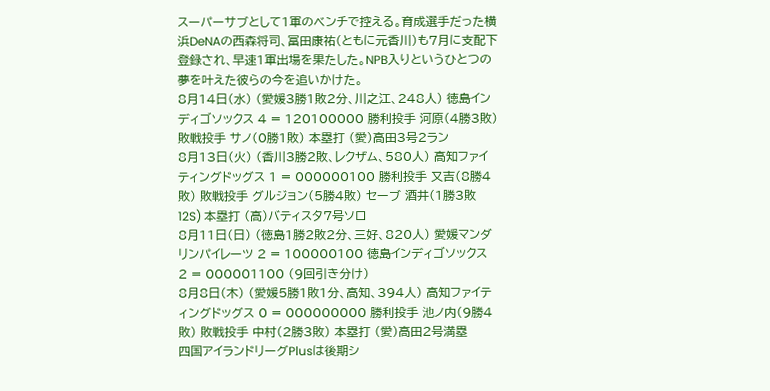スーパーサブとして1軍のベンチで控える。育成選手だった横浜DeNAの西森将司、冨田康祐(ともに元香川)も7月に支配下登録され、早速1軍出場を果たした。NPB入りというひとつの夢を叶えた彼らの今を追いかけた。
8月14日(水) (愛媛3勝1敗2分、川之江、248人) 徳島インディゴソックス 4 = 120100000 勝利投手 河原(4勝3敗) 敗戦投手 サノ(0勝1敗) 本塁打 (愛)高田3号2ラン
8月13日(火) (香川3勝2敗、レクザム、580人) 高知ファイティングドッグス 1 = 000000100 勝利投手 又吉(8勝4敗) 敗戦投手 グルジョン(5勝4敗) セーブ 酒井(1勝3敗12S) 本塁打 (高)バティスタ7号ソロ
8月11日(日) (徳島1勝2敗2分、三好、820人) 愛媛マンダリンパイレーツ 2 = 100000100 徳島インディゴソックス 2 = 000001100 (9回引き分け)
8月8日(木) (愛媛5勝1敗1分、高知、394人) 高知ファイティングドッグス 0 = 000000000 勝利投手 池ノ内(9勝4敗) 敗戦投手 中村(2勝3敗) 本塁打 (愛)高田2号満塁
四国アイランドリーグPlusは後期シ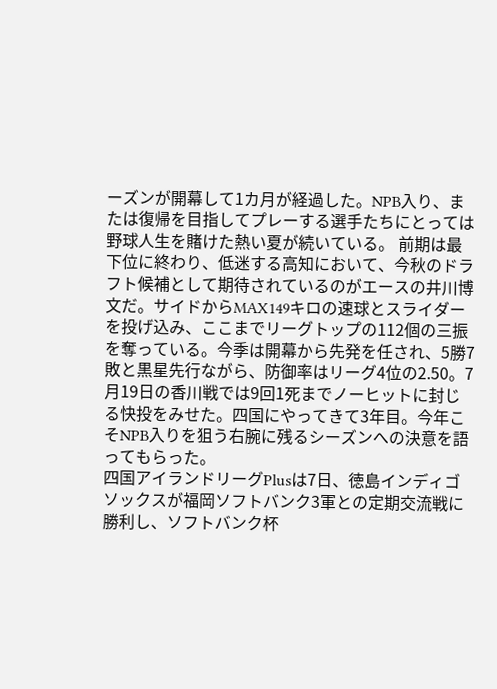ーズンが開幕して1カ月が経過した。NPB入り、または復帰を目指してプレーする選手たちにとっては野球人生を賭けた熱い夏が続いている。 前期は最下位に終わり、低迷する高知において、今秋のドラフト候補として期待されているのがエースの井川博文だ。サイドからMAX149キロの速球とスライダーを投げ込み、ここまでリーグトップの112個の三振を奪っている。今季は開幕から先発を任され、5勝7敗と黒星先行ながら、防御率はリーグ4位の2.50。7月19日の香川戦では9回1死までノーヒットに封じる快投をみせた。四国にやってきて3年目。今年こそNPB入りを狙う右腕に残るシーズンへの決意を語ってもらった。
四国アイランドリーグPlusは7日、徳島インディゴソックスが福岡ソフトバンク3軍との定期交流戦に勝利し、ソフトバンク杯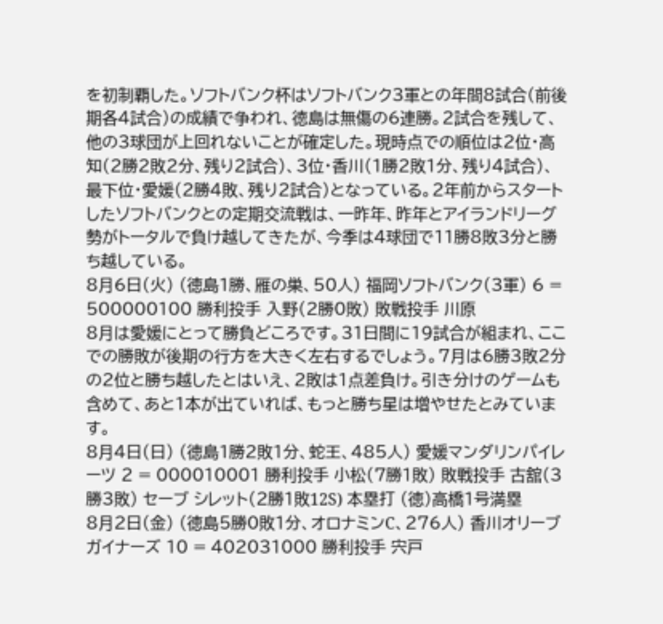を初制覇した。ソフトバンク杯はソフトバンク3軍との年間8試合(前後期各4試合)の成績で争われ、徳島は無傷の6連勝。2試合を残して、他の3球団が上回れないことが確定した。現時点での順位は2位・高知(2勝2敗2分、残り2試合)、3位・香川(1勝2敗1分、残り4試合)、最下位・愛媛(2勝4敗、残り2試合)となっている。2年前からスタートしたソフトバンクとの定期交流戦は、一昨年、昨年とアイランドリーグ勢がトータルで負け越してきたが、今季は4球団で11勝8敗3分と勝ち越している。
8月6日(火) (徳島1勝、雁の巣、50人) 福岡ソフトバンク(3軍) 6 = 500000100 勝利投手 入野(2勝0敗) 敗戦投手 川原
8月は愛媛にとって勝負どころです。31日間に19試合が組まれ、ここでの勝敗が後期の行方を大きく左右するでしょう。7月は6勝3敗2分の2位と勝ち越したとはいえ、2敗は1点差負け。引き分けのゲームも含めて、あと1本が出ていれば、もっと勝ち星は増やせたとみています。
8月4日(日) (徳島1勝2敗1分、蛇王、485人) 愛媛マンダリンパイレーツ 2 = 000010001 勝利投手 小松(7勝1敗) 敗戦投手 古舘(3勝3敗) セーブ シレット(2勝1敗12S) 本塁打 (徳)高橋1号満塁
8月2日(金) (徳島5勝0敗1分、オロナミンC、276人) 香川オリーブガイナーズ 10 = 402031000 勝利投手 宍戸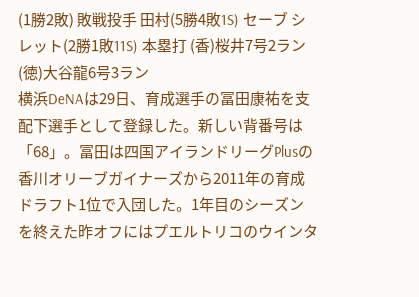(1勝2敗) 敗戦投手 田村(5勝4敗1S) セーブ シレット(2勝1敗11S) 本塁打 (香)桜井7号2ラン (徳)大谷龍6号3ラン
横浜DeNAは29日、育成選手の冨田康祐を支配下選手として登録した。新しい背番号は「68」。冨田は四国アイランドリーグPlusの香川オリーブガイナーズから2011年の育成ドラフト1位で入団した。1年目のシーズンを終えた昨オフにはプエルトリコのウインタ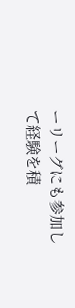ーリーグにも参加して経験を積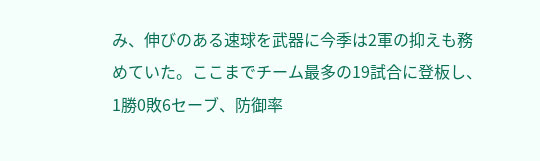み、伸びのある速球を武器に今季は2軍の抑えも務めていた。ここまでチーム最多の19試合に登板し、1勝0敗6セーブ、防御率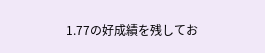1.77の好成績を残してお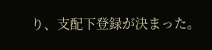り、支配下登録が決まった。